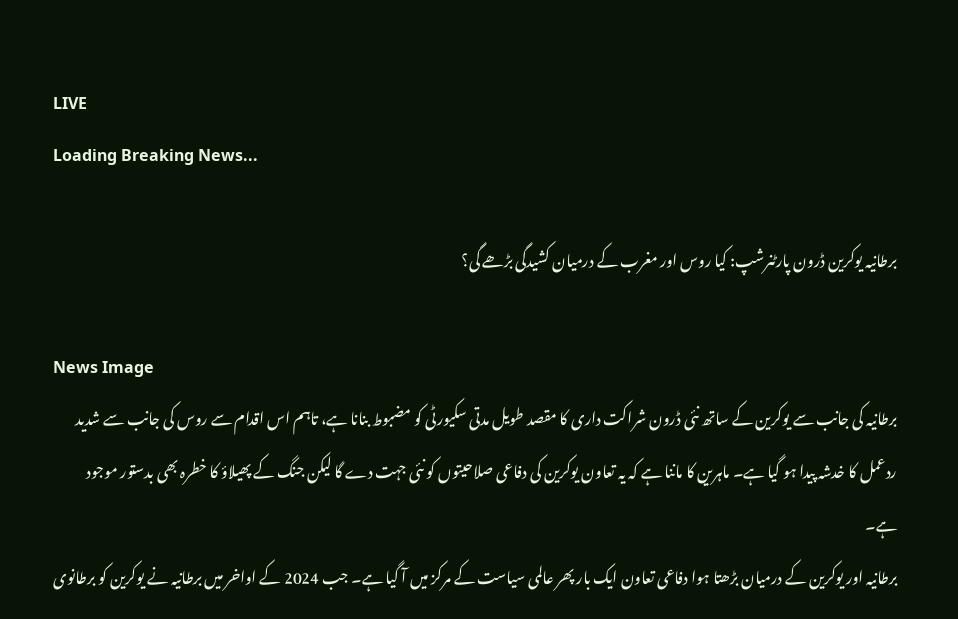LIVE
Loading Breaking News...

برطانیہ یوکرین ڈرون پارٹنرشپ: کیا روس اور مغرب کے درمیان کشیدگی بڑھے گی؟

News Image
برطانیہ کی جانب سے یوکرین کے ساتھ نئی ڈرون شراکت داری کا مقصد طویل مدتی سکیورٹی کو مضبوط بنانا ہے، تاہم اس اقدام سے روس کی جانب سے شدید ردعمل کا خدشہ پیدا ہو گیا ہے۔ ماہرین کا ماننا ہے کہ یہ تعاون یوکرین کی دفاعی صلاحیتوں کو نئی جہت دے گا لیکن جنگ کے پھیلاؤ کا خطرہ بھی بدستور موجود ہے۔
برطانیہ اور یوکرین کے درمیان بڑھتا ہوا دفاعی تعاون ایک بار پھر عالمی سیاست کے مرکز میں آ گیا ہے۔ جب 2024 کے اواخر میں برطانیہ نے یوکرین کو برطانوی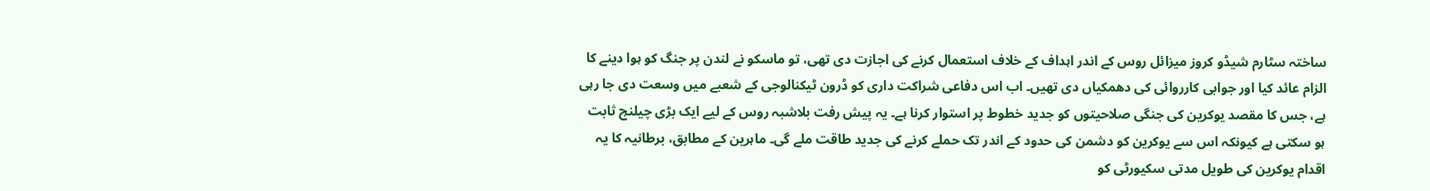ساختہ سٹارم شیڈو کروز میزائل روس کے اندر اہداف کے خلاف استعمال کرنے کی اجازت دی تھی، تو ماسکو نے لندن پر جنگ کو ہوا دینے کا الزام عائد کیا اور جوابی کارروائی کی دھمکیاں دی تھیں۔ اب اس دفاعی شراکت داری کو ڈرون ٹیکنالوجی کے شعبے میں وسعت دی جا رہی ہے، جس کا مقصد یوکرین کی جنگی صلاحیتوں کو جدید خطوط پر استوار کرنا ہے۔ یہ پیش رفت بلاشبہ روس کے لیے ایک بڑی چیلنج ثابت ہو سکتی ہے کیونکہ اس سے یوکرین کو دشمن کی حدود کے اندر تک حملے کرنے کی جدید طاقت ملے گی۔ ماہرین کے مطابق، برطانیہ کا یہ اقدام یوکرین کی طویل مدتی سکیورٹی کو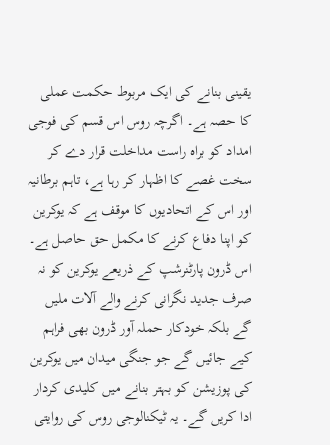یقینی بنانے کی ایک مربوط حکمت عملی کا حصہ ہے۔ اگرچہ روس اس قسم کی فوجی امداد کو براہ راست مداخلت قرار دے کر سخت غصے کا اظہار کر رہا ہے، تاہم برطانیہ اور اس کے اتحادیوں کا موقف ہے کہ یوکرین کو اپنا دفاع کرنے کا مکمل حق حاصل ہے۔ اس ڈرون پارٹنرشپ کے ذریعے یوکرین کو نہ صرف جدید نگرانی کرنے والے آلات ملیں گے بلکہ خودکار حملہ آور ڈرون بھی فراہم کیے جائیں گے جو جنگی میدان میں یوکرین کی پوزیشن کو بہتر بنانے میں کلیدی کردار ادا کریں گے۔ یہ ٹیکنالوجی روس کی روایتی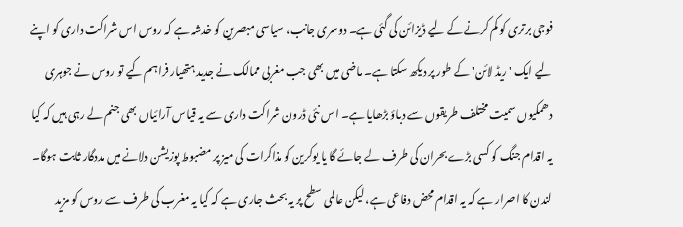فوجی برتری کو کم کرنے کے لیے ڈیزائن کی گئی ہے۔ دوسری جانب، سیاسی مبصرین کو خدشہ ہے کہ روس اس شراکت داری کو اپنے لیے ایک 'ریڈ لائن' کے طور پر دیکھ سکتا ہے۔ ماضی میں بھی جب مغربی ممالک نے جدید ہتھیار فراہم کیے تو روس نے جوہری دھمکیوں سمیت مختلف طریقوں سے دباؤ بڑھایا ہے۔ اس نئی ڈرون شراکت داری سے یہ قیاس آرائیاں بھی جنم لے رہی ہیں کہ کیا یہ اقدام جنگ کو کسی بڑے بحران کی طرف لے جائے گا یا یوکرین کو مذاکرات کی میز پر مضبوط پوزیشن دلانے میں مددگار ثابت ہوگا۔ لندن کا اصرار ہے کہ یہ اقدام محض دفاعی ہے، لیکن عالمی سطح پر یہ بحث جاری ہے کہ کیا یہ مغرب کی طرف سے روس کو مزید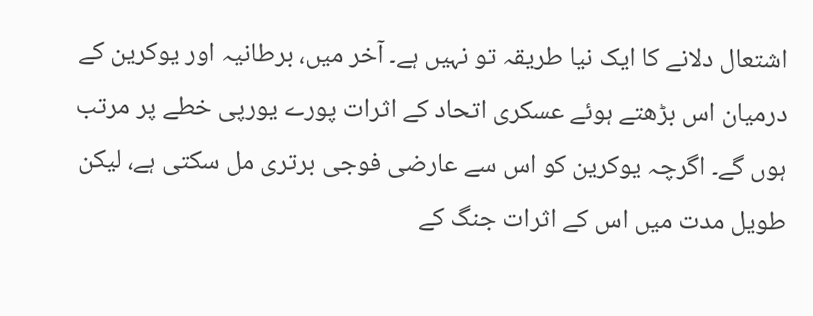اشتعال دلانے کا ایک نیا طریقہ تو نہیں ہے۔ آخر میں، برطانیہ اور یوکرین کے درمیان اس بڑھتے ہوئے عسکری اتحاد کے اثرات پورے یورپی خطے پر مرتب ہوں گے۔ اگرچہ یوکرین کو اس سے عارضی فوجی برتری مل سکتی ہے، لیکن طویل مدت میں اس کے اثرات جنگ کے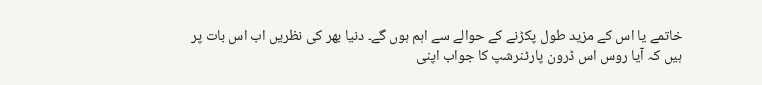خاتمے یا اس کے مزید طول پکڑنے کے حوالے سے اہم ہوں گے۔ دنیا بھر کی نظریں اب اس بات پر ہیں کہ آیا روس اس ڈرون پارٹنرشپ کا جواب اپنی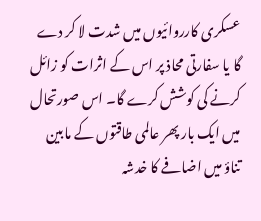عسکری کارروائیوں میں شدت لا کر دے گا یا سفارتی محاذ پر اس کے اثرات کو زائل کرنے کی کوشش کرے گا۔ اس صورتحال میں ایک بار پھر عالمی طاقتوں کے مابین تناؤ میں اضافے کا خدشہ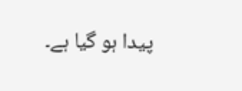پیدا ہو گیا ہے۔